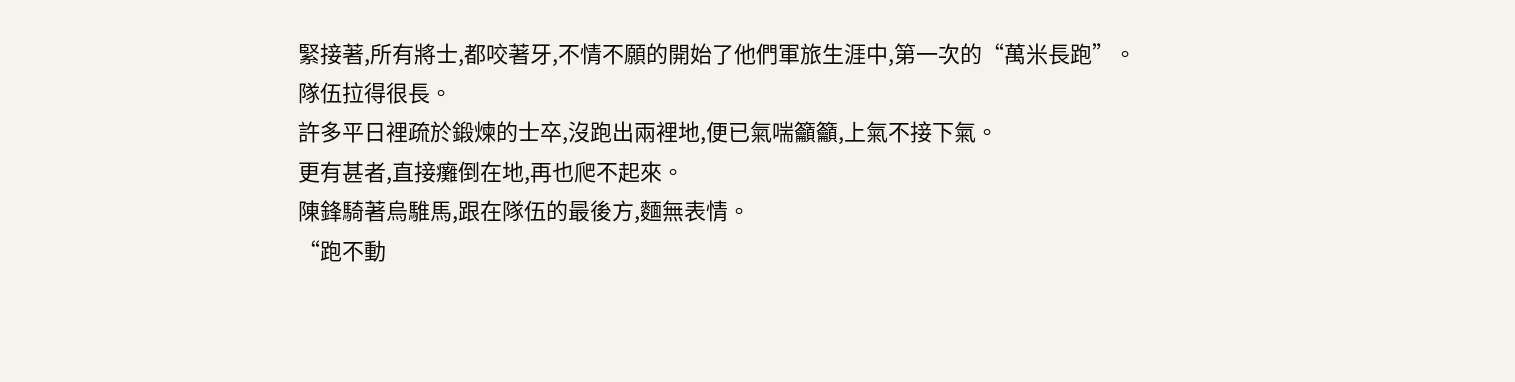緊接著,所有將士,都咬著牙,不情不願的開始了他們軍旅生涯中,第一次的“萬米長跑”。
隊伍拉得很長。
許多平日裡疏於鍛煉的士卒,沒跑出兩裡地,便已氣喘籲籲,上氣不接下氣。
更有甚者,直接癱倒在地,再也爬不起來。
陳鋒騎著烏騅馬,跟在隊伍的最後方,麵無表情。
“跑不動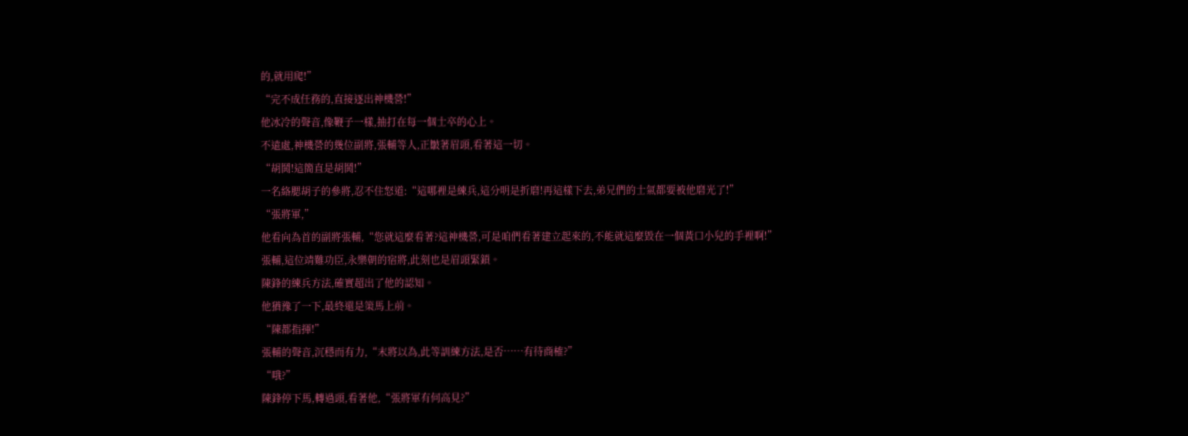的,就用爬!”
“完不成任務的,直接逐出神機營!”
他冰冷的聲音,像鞭子一樣,抽打在每一個士卒的心上。
不遠處,神機營的幾位副將,張輔等人,正皺著眉頭,看著這一切。
“胡鬨!這簡直是胡鬨!”
一名絡腮胡子的參將,忍不住怒道:“這哪裡是練兵,這分明是折磨!再這樣下去,弟兄們的士氣都要被他磨光了!”
“張將軍,”
他看向為首的副將張輔,“您就這麼看著?這神機營,可是咱們看著建立起來的,不能就這麼毀在一個黃口小兒的手裡啊!”
張輔,這位靖難功臣,永樂朝的宿將,此刻也是眉頭緊鎖。
陳鋒的練兵方法,確實超出了他的認知。
他猶豫了一下,最終還是策馬上前。
“陳都指揮!”
張輔的聲音,沉穩而有力,“末將以為,此等訓練方法,是否……有待商榷?”
“哦?”
陳鋒停下馬,轉過頭,看著他,“張將軍有何高見?”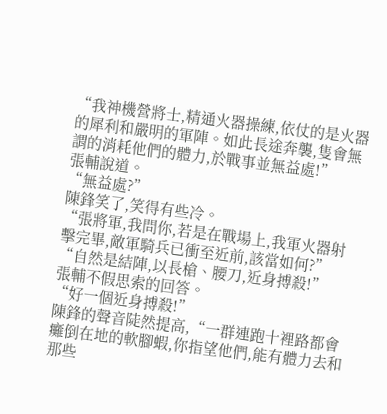“我神機營將士,精通火器操練,依仗的是火器的犀利和嚴明的軍陣。如此長途奔襲,隻會無謂的消耗他們的體力,於戰事並無益處!”
張輔說道。
“無益處?”
陳鋒笑了,笑得有些冷。
“張將軍,我問你,若是在戰場上,我軍火器射擊完畢,敵軍騎兵已衝至近前,該當如何?”
“自然是結陣,以長槍、腰刀,近身搏殺!”
張輔不假思索的回答。
“好一個近身搏殺!”
陳鋒的聲音陡然提高,“一群連跑十裡路都會癱倒在地的軟腳蝦,你指望他們,能有體力去和那些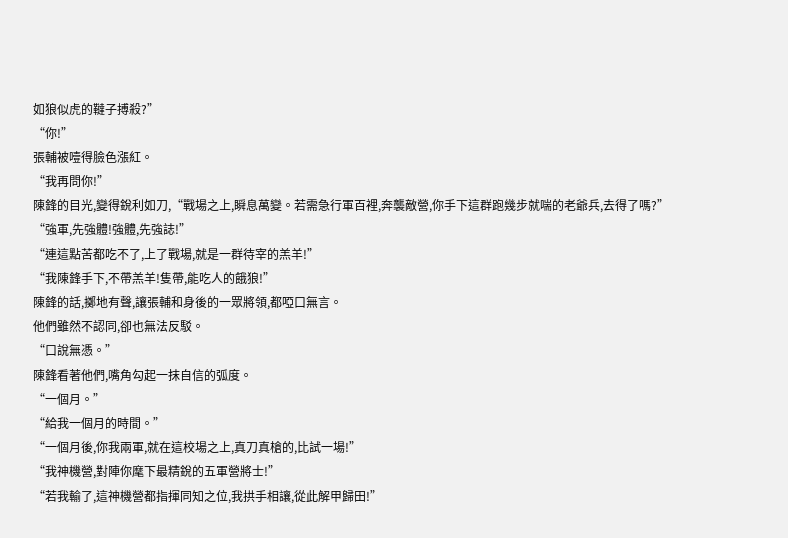如狼似虎的韃子搏殺?”
“你!”
張輔被噎得臉色漲紅。
“我再問你!”
陳鋒的目光,變得銳利如刀,“戰場之上,瞬息萬變。若需急行軍百裡,奔襲敵營,你手下這群跑幾步就喘的老爺兵,去得了嗎?”
“強軍,先強體!強體,先強誌!”
“連這點苦都吃不了,上了戰場,就是一群待宰的羔羊!”
“我陳鋒手下,不帶羔羊!隻帶,能吃人的餓狼!”
陳鋒的話,擲地有聲,讓張輔和身後的一眾將領,都啞口無言。
他們雖然不認同,卻也無法反駁。
“口說無憑。”
陳鋒看著他們,嘴角勾起一抹自信的弧度。
“一個月。”
“給我一個月的時間。”
“一個月後,你我兩軍,就在這校場之上,真刀真槍的,比試一場!”
“我神機營,對陣你麾下最精銳的五軍營將士!”
“若我輸了,這神機營都指揮同知之位,我拱手相讓,從此解甲歸田!”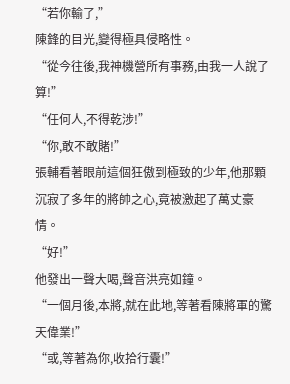“若你輸了,”
陳鋒的目光,變得極具侵略性。
“從今往後,我神機營所有事務,由我一人說了算!”
“任何人,不得乾涉!”
“你,敢不敢賭!”
張輔看著眼前這個狂傲到極致的少年,他那顆沉寂了多年的將帥之心,竟被激起了萬丈豪情。
“好!”
他發出一聲大喝,聲音洪亮如鐘。
“一個月後,本將,就在此地,等著看陳將軍的驚天偉業!”
“或,等著為你,收拾行囊!”